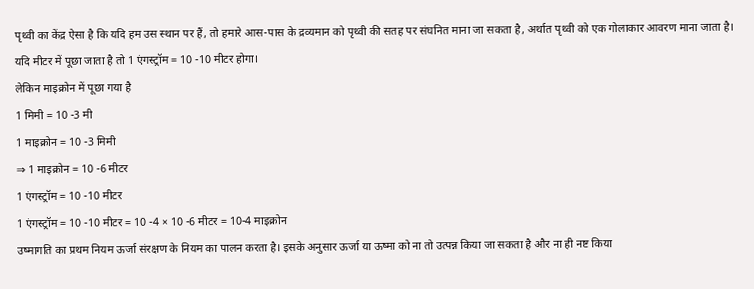पृथ्वी का केंद्र ऐसा है कि यदि हम उस स्थान पर हैं, तो हमारे आस-पास के द्रव्यमान को पृथ्वी की सतह पर संघनित माना जा सकता है, अर्थात पृथ्वी को एक गोलाकार आवरण माना जाता है।
यदि मीटर में पूछा जाता है तो 1 एंगस्ट्रॉम = 10 -10 मीटर होगा।
लेकिन माइक्रोन में पूछा गया है
1 मिमी = 10 -3 मी
1 माइक्रोन = 10 -3 मिमी
⇒ 1 माइक्रोन = 10 -6 मीटर
1 एंगस्ट्रॉम = 10 -10 मीटर
1 एंगस्ट्रॉम = 10 -10 मीटर = 10 -4 × 10 -6 मीटर = 10-4 माइक्रोन
उष्मागति का प्रथम नियम ऊर्जा संरक्षण के नियम का पालन करता है। इसके अनुसार ऊर्जा या ऊष्मा को ना तो उत्पन्न किया जा सकता है और ना ही नष्ट किया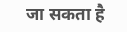जा सकता है